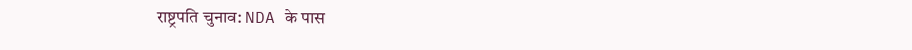राष्ट्रपति चुनाव: NDA के पास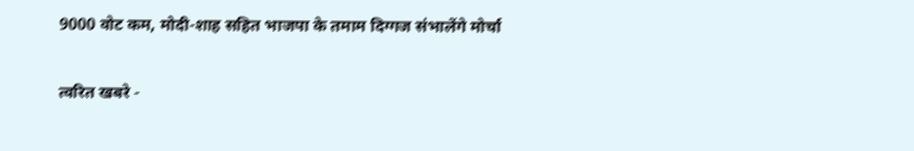9000 वोट कम, मोदी-शाह सहित भाजपा के तमाम दिग्गज संभालेंगे मोर्चा

त्वरित खबरे -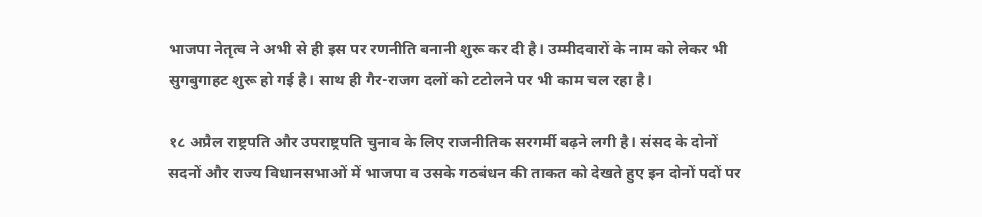भाजपा नेतृत्व ने अभी से ही इस पर रणनीति बनानी शुरू कर दी है। उम्मीदवारों के नाम को लेकर भी सुगबुगाहट शुरू हो गई है। साथ ही गैर-राजग दलों को टटोलने पर भी काम चल रहा है।

१८ अप्रैल राष्ट्रपति और उपराष्ट्रपति चुनाव के लिए राजनीतिक सरगर्मी बढ़ने लगी है। संसद के दोनों सदनों और राज्य विधानसभाओं में भाजपा व उसके गठबंधन की ताकत को देखते हुए इन दोनों पदों पर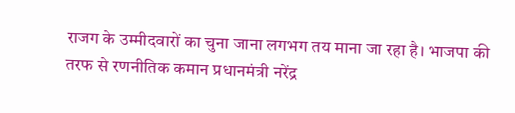राजग के उम्मीदवारों का चुना जाना लगभग तय माना जा रहा है। भाजपा की तरफ से रणनीतिक कमान प्रधानमंत्री नरेंद्र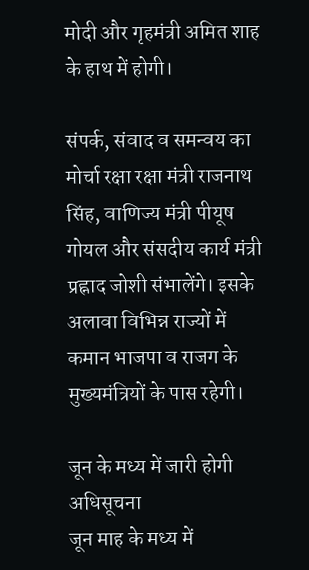मोदी और गृहमंत्री अमित शाह के हाथ में होगी।

संपर्क, संवाद व समन्वय का मोर्चा रक्षा रक्षा मंत्री राजनाथ सिंह, वाणिज्य मंत्री पीयूष गोयल और संसदीय कार्य मंत्री प्रह्नाद जोशी संभालेंगे। इसके अलावा विभिन्न राज्यों में कमान भाजपा व राजग के मुख्यमंत्रियों के पास रहेगी।

जून के मध्य में जारी होगी अधिसूचना
जून माह के मध्य में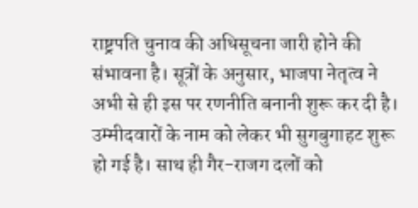राष्ट्रपति चुनाव की अधिसूचना जारी होने की संभावना है। सूत्रों के अनुसार, भाजपा नेतृत्व ने अभी से ही इस पर रणनीति बनानी शुरू कर दी है। उम्मीदवारों के नाम को लेकर भी सुगबुगाहट शुरू हो गई है। साथ ही गैर-राजग दलों को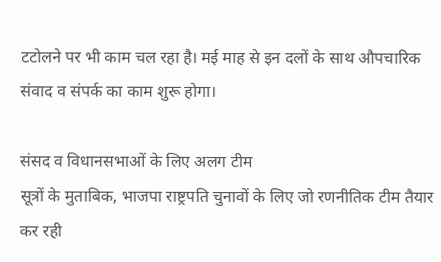टटोलने पर भी काम चल रहा है। मई माह से इन दलों के साथ औपचारिक संवाद व संपर्क का काम शुरू होगा।

संसद व विधानसभाओं के लिए अलग टीम
सूत्रों के मुताबिक, भाजपा राष्ट्रपति चुनावों के लिए जो रणनीतिक टीम तैयार कर रही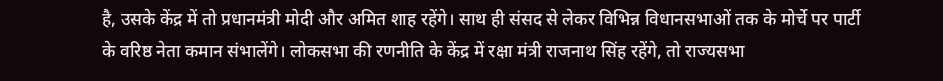है, उसके केंद्र में तो प्रधानमंत्री मोदी और अमित शाह रहेंगे। साथ ही संसद से लेकर विभिन्न विधानसभाओं तक के मोर्चे पर पार्टी के वरिष्ठ नेता कमान संभालेंगे। लोकसभा की रणनीति के केंद्र में रक्षा मंत्री राजनाथ सिंह रहेंगे, तो राज्यसभा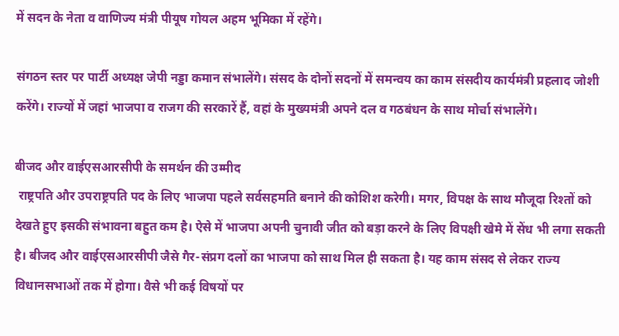में सदन के नेता व वाणिज्य मंत्री पीयूष गोयल अहम भूमिका में रहेंगे।

संगठन स्तर पर पार्टी अध्यक्ष जेपी नड्डा कमान संभालेंगे। संसद के दोनों सदनों में समन्वय का काम संसदीय कार्यमंत्री प्रहलाद जोशी करेंगे। राज्यों में जहां भाजपा व राजग की सरकारें हैं, वहां के मुख्यमंत्री अपने दल व गठबंधन के साथ मोर्चा संभालेंगे।

बीजद और वाईएसआरसीपी के समर्थन की उम्मीद
 राष्ट्रपति और उपराष्ट्रपति पद के लिए भाजपा पहले सर्वसहमति बनाने की कोशिश करेगी। मगर, विपक्ष के साथ मौजूदा रिश्तों को देखते हुए इसकी संभावना बहुत कम है। ऐसे में भाजपा अपनी चुनावी जीत को बड़ा करने के लिए विपक्षी खेमे में सेंध भी लगा सकती है। बीजद और वाईएसआरसीपी जैसे गैर-संप्रग दलों का भाजपा को साथ मिल ही सकता है। यह काम संसद से लेकर राज्य विधानसभाओं तक में होगा। वैसे भी कई विषयों पर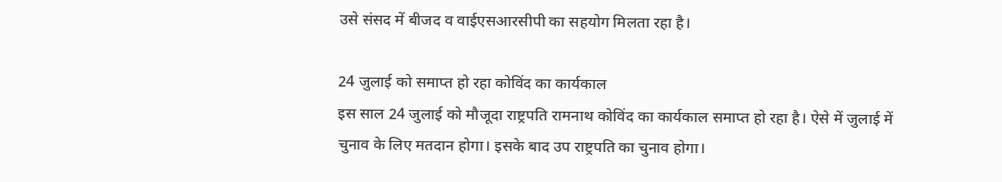उसे संसद में बीजद व वाईएसआरसीपी का सहयोग मिलता रहा है।

24 जुलाई को समाप्त हो रहा कोविंद का कार्यकाल
इस साल 24 जुलाई को मौजूदा राष्ट्रपति रामनाथ कोविंद का कार्यकाल समाप्त हो रहा है। ऐसे में जुलाई में चुनाव के लिए मतदान होगा। इसके बाद उप राष्ट्रपति का चुनाव होगा।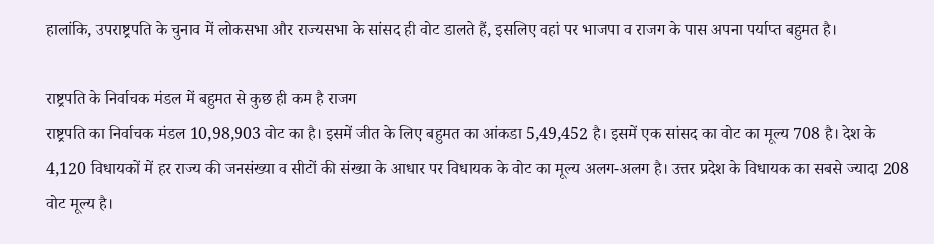हालांकि, उपराष्ट्रपति के चुनाव में लोकसभा और राज्यसभा के सांसद ही वोट डालते हैं, इसलिए वहां पर भाजपा व राजग के पास अपना पर्याप्त बहुमत है।

राष्ट्रपति के निर्वाचक मंडल में बहुमत से कुछ ही कम है राजग
राष्ट्रपति का निर्वाचक मंडल 10,98,903 वोट का है। इसमें जीत के लिए बहुमत का आंकडा 5,49,452 है। इसमें एक सांसद का वोट का मूल्य 708 है। देश के 4,120 विधायकों में हर राज्य की जनसंख्या व सीटों की संख्या के आधार पर विधायक के वोट का मूल्य अलग-अलग है। उत्तर प्रदेश के विधायक का सबसे ज्यादा 208 वोट मूल्य है।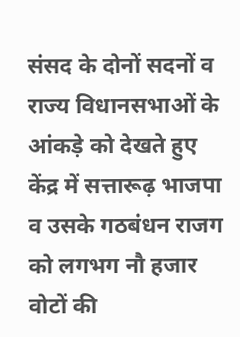संसद के दोनों सदनों व राज्य विधानसभाओं के आंकड़े को देखते हुए केंद्र में सत्तारूढ़ भाजपा व उसके गठबंधन राजग को लगभग नौ हजार वोटों की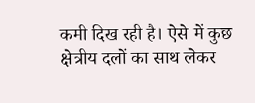कमी दिख रही है। ऐसे में कुछ क्षेत्रीय दलों का साथ लेकर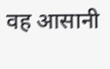वह आसानी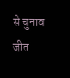से चुनाव जीत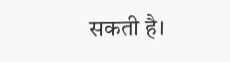सकती है।